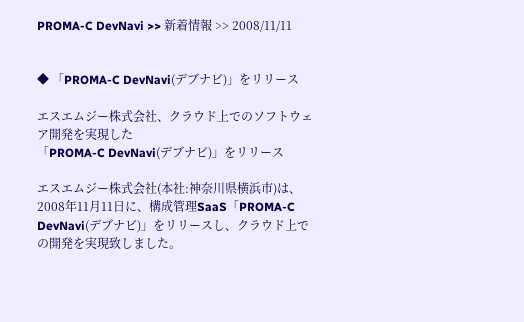PROMA-C DevNavi >> 新着情報 >> 2008/11/11


◆ 「PROMA-C DevNavi(デブナビ)」をリリース

エスエムジー株式会社、クラウド上でのソフトウェア開発を実現した
「PROMA-C DevNavi(デブナビ)」をリリース

エスエムジー株式会社(本社:神奈川県横浜市)は、2008年11月11日に、構成管理SaaS「PROMA-C DevNavi(デブナビ)」をリリースし、クラウド上での開発を実現致しました。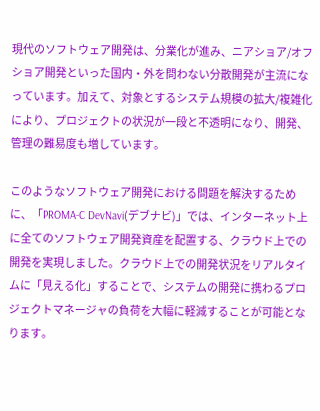現代のソフトウェア開発は、分業化が進み、ニアショア/オフショア開発といった国内・外を問わない分散開発が主流になっています。加えて、対象とするシステム規模の拡大/複雑化により、プロジェクトの状況が一段と不透明になり、開発、管理の難易度も増しています。

このようなソフトウェア開発における問題を解決するために、「PROMA-C DevNavi(デブナビ)」では、インターネット上に全てのソフトウェア開発資産を配置する、クラウド上での開発を実現しました。クラウド上での開発状況をリアルタイムに「見える化」することで、システムの開発に携わるプロジェクトマネージャの負荷を大幅に軽減することが可能となります。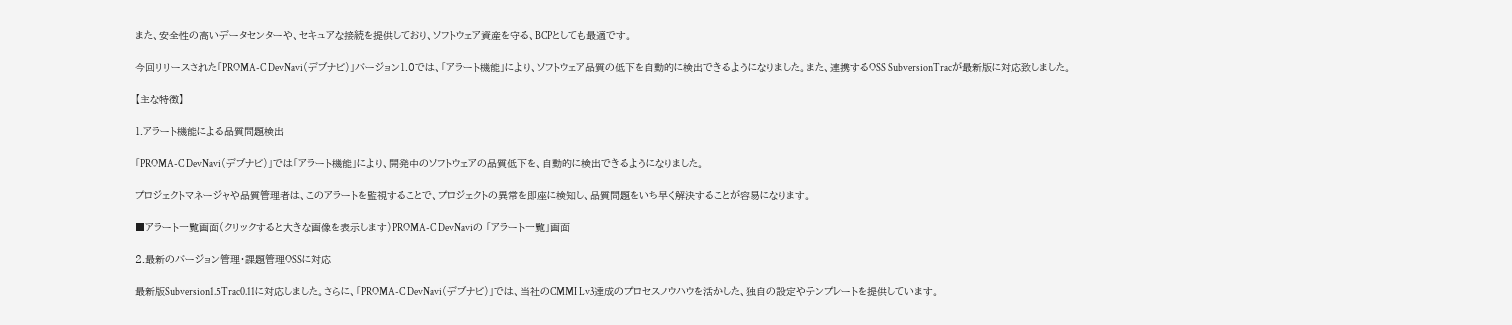また、安全性の高いデータセンターや、セキュアな接続を提供しており、ソフトウェア資産を守る、BCPとしても最適です。

今回リリースされた「PROMA-C DevNavi(デブナビ)」バージョン1.0では、「アラート機能」により、ソフトウェア品質の低下を自動的に検出できるようになりました。また、連携するOSS SubversionTracが最新版に対応致しました。

【主な特徴】

1.アラート機能による品質問題検出

「PROMA-C DevNavi(デブナビ)」では「アラート機能」により、開発中のソフトウェアの品質低下を、自動的に検出できるようになりました。

プロジェクトマネージャや品質管理者は、このアラートを監視することで、プロジェクトの異常を即座に検知し、品質問題をいち早く解決することが容易になります。

■アラート一覧画面(クリックすると大きな画像を表示します)PROMA-C DevNaviの 「アラート一覧」画面

2.最新のバージョン管理・課題管理OSSに対応

最新版Subversion1.5Trac0.11に対応しました。さらに、「PROMA-C DevNavi(デブナビ)」では、当社のCMMI Lv3達成のプロセスノウハウを活かした、独自の設定やテンプレートを提供しています。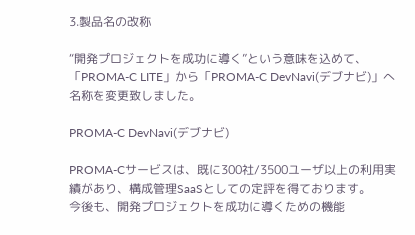3.製品名の改称

“開発プロジェクトを成功に導く”という意味を込めて、「PROMA-C LITE」から「PROMA-C DevNavi(デブナビ)」へ名称を変更致しました。

PROMA-C DevNavi(デブナビ)

PROMA-Cサービスは、既に300社/3500ユーザ以上の利用実績があり、構成管理SaaSとしての定評を得ております。
今後も、開発プロジェクトを成功に導くための機能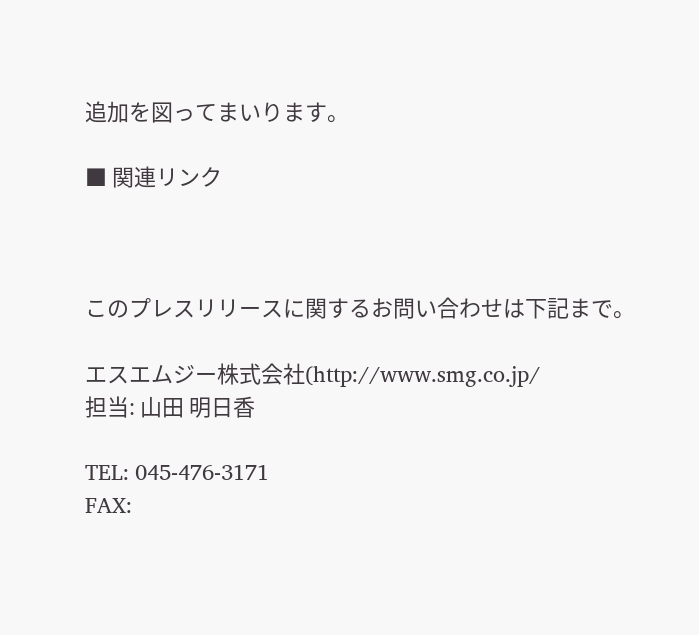追加を図ってまいります。

■ 関連リンク



このプレスリリースに関するお問い合わせは下記まで。

エスエムジー株式会社(http://www.smg.co.jp/
担当: 山田 明日香

TEL: 045-476-3171
FAX: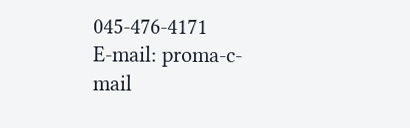045-476-4171
E-mail: proma-c-mail